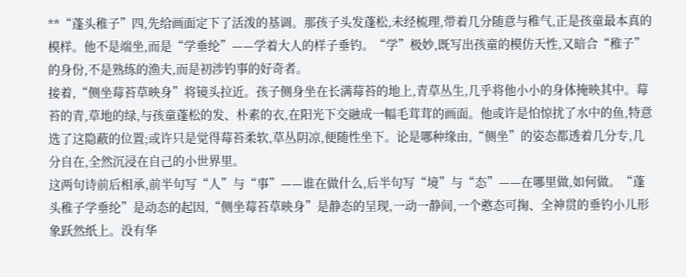**“蓬头稚子”四,先给画面定下了活泼的基调。那孩子头发蓬松,未经梳理,带着几分随意与稚气,正是孩童最本真的模样。他不是端坐,而是“学垂纶”——学着大人的样子垂钓。“学”极妙,既写出孩童的模仿天性,又暗合“稚子”的身份,不是熟练的渔夫,而是初涉钓事的好奇者。
接着,“侧坐莓苔草映身”将镜头拉近。孩子侧身坐在长满莓苔的地上,青草丛生,几乎将他小小的身体掩映其中。莓苔的青,草地的绿,与孩童蓬松的发、朴素的衣,在阳光下交融成一幅毛茸茸的画面。他或许是怕惊扰了水中的鱼,特意选了这隐蔽的位置;或许只是觉得莓苔柔软,草丛阴凉,便随性坐下。论是哪种缘由,“侧坐”的姿态都透着几分专,几分自在,全然沉浸在自己的小世界里。
这两句诗前后相承,前半句写“人”与“事”——谁在做什么,后半句写“境”与“态”——在哪里做,如何做。“蓬头稚子学垂纶”是动态的起因,“侧坐莓苔草映身”是静态的呈现,一动一静间,一个憨态可掬、全神贯的垂钓小儿形象跃然纸上。没有华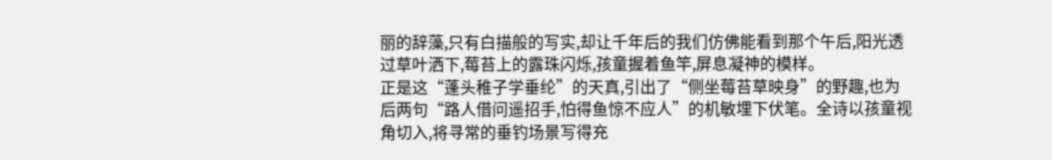丽的辞藻,只有白描般的写实,却让千年后的我们仿佛能看到那个午后,阳光透过草叶洒下,莓苔上的露珠闪烁,孩童握着鱼竿,屏息凝神的模样。
正是这“蓬头稚子学垂纶”的天真,引出了“侧坐莓苔草映身”的野趣,也为后两句“路人借问遥招手,怕得鱼惊不应人”的机敏埋下伏笔。全诗以孩童视角切入,将寻常的垂钓场景写得充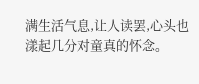满生活气息,让人读罢,心头也漾起几分对童真的怀念。